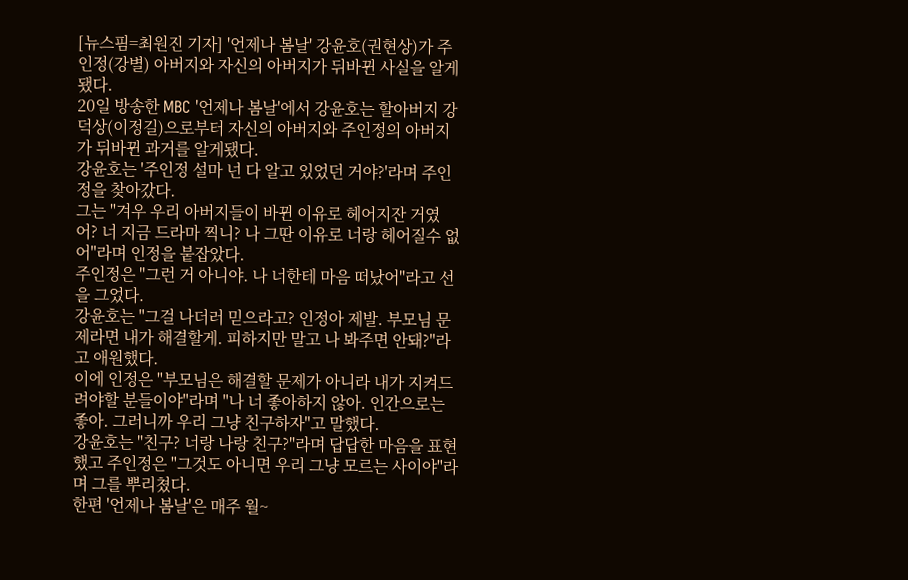[뉴스핌=최원진 기자] '언제나 봄날' 강윤호(권현상)가 주인정(강별) 아버지와 자신의 아버지가 뒤바뀐 사실을 알게됐다.
20일 방송한 MBC '언제나 봄날'에서 강윤호는 할아버지 강덕상(이정길)으로부터 자신의 아버지와 주인정의 아버지가 뒤바뀐 과거를 알게됐다.
강윤호는 '주인정 설마 넌 다 알고 있었던 거야?'라며 주인정을 찾아갔다.
그는 "겨우 우리 아버지들이 바뀐 이유로 헤어지잔 거였어? 너 지금 드라마 찍니? 나 그딴 이유로 너랑 헤어질수 없어"라며 인정을 붙잡았다.
주인정은 "그런 거 아니야. 나 너한테 마음 떠났어"라고 선을 그었다.
강윤호는 "그걸 나더러 믿으라고? 인정아 제발. 부모님 문제라면 내가 해결할게. 피하지만 말고 나 봐주면 안돼?"라고 애원했다.
이에 인정은 "부모님은 해결할 문제가 아니라 내가 지켜드려야할 분들이야"라며 "나 너 좋아하지 않아. 인간으로는 좋아. 그러니까 우리 그냥 친구하자"고 말했다.
강윤호는 "친구? 너랑 나랑 친구?"라며 답답한 마음을 표현했고 주인정은 "그것도 아니면 우리 그냥 모르는 사이야"라며 그를 뿌리쳤다.
한편 '언제나 봄날'은 매주 월~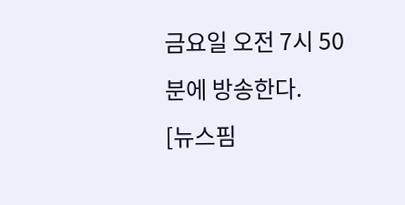금요일 오전 7시 50분에 방송한다.
[뉴스핌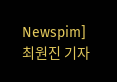Newspim] 최원진 기자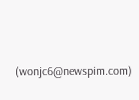(wonjc6@newspim.com)